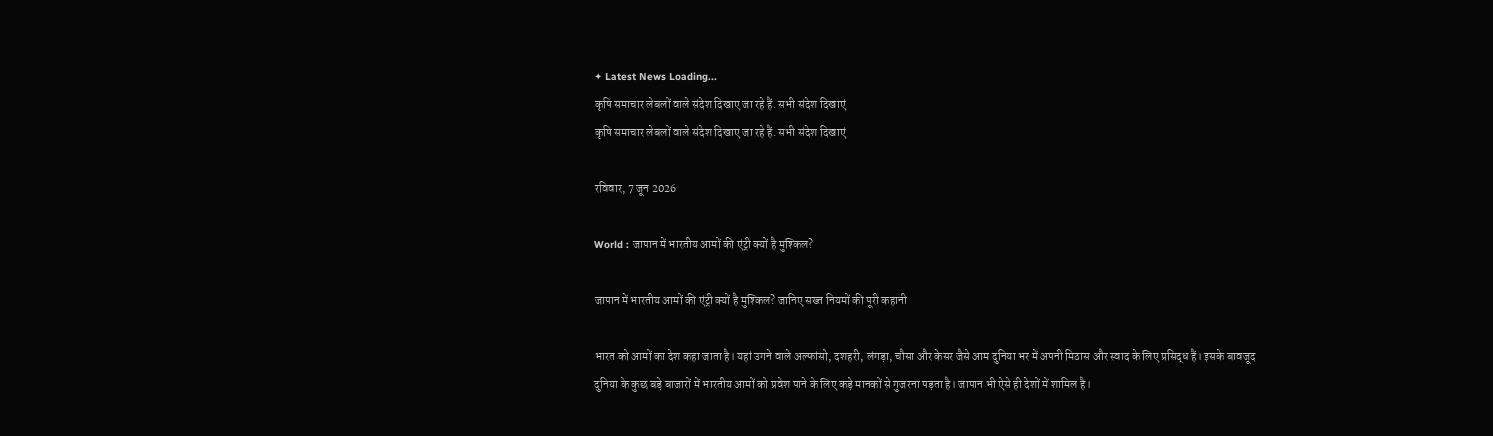✦ Latest News Loading...
कृषि समाचार लेबलों वाले संदेश दिखाए जा रहे हैं. सभी संदेश दिखाएं
कृषि समाचार लेबलों वाले संदेश दिखाए जा रहे हैं. सभी संदेश दिखाएं

रविवार, 7 जून 2026

World : जापान में भारतीय आमों की एंट्री क्यों है मुश्किल?

जापान में भारतीय आमों की एंट्री क्यों है मुश्किल? जानिए सख्त नियमों की पूरी कहानी

भारत को आमों का देश कहा जाता है। यहां उगने वाले अल्फांसो, दशहरी, लंगड़ा, चौसा और केसर जैसे आम दुनिया भर में अपनी मिठास और स्वाद के लिए प्रसिद्ध हैं। इसके बावजूद दुनिया के कुछ बड़े बाजारों में भारतीय आमों को प्रवेश पाने के लिए कड़े मानकों से गुजरना पड़ता है। जापान भी ऐसे ही देशों में शामिल है।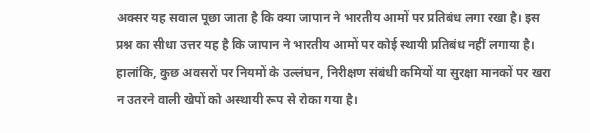अक्सर यह सवाल पूछा जाता है कि क्या जापान ने भारतीय आमों पर प्रतिबंध लगा रखा है। इस प्रश्न का सीधा उत्तर यह है कि जापान ने भारतीय आमों पर कोई स्थायी प्रतिबंध नहीं लगाया है। हालांकि, कुछ अवसरों पर नियमों के उल्लंघन, निरीक्षण संबंधी कमियों या सुरक्षा मानकों पर खरा न उतरने वाली खेपों को अस्थायी रूप से रोका गया है।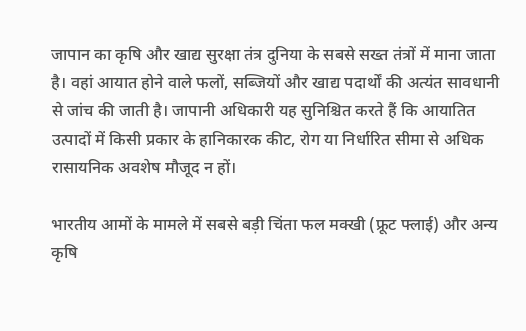जापान का कृषि और खाद्य सुरक्षा तंत्र दुनिया के सबसे सख्त तंत्रों में माना जाता है। वहां आयात होने वाले फलों, सब्जियों और खाद्य पदार्थों की अत्यंत सावधानी से जांच की जाती है। जापानी अधिकारी यह सुनिश्चित करते हैं कि आयातित उत्पादों में किसी प्रकार के हानिकारक कीट, रोग या निर्धारित सीमा से अधिक रासायनिक अवशेष मौजूद न हों।

भारतीय आमों के मामले में सबसे बड़ी चिंता फल मक्खी (फ्रूट फ्लाई) और अन्य कृषि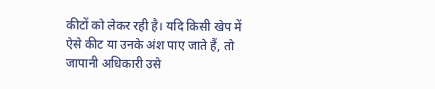कीटों को लेकर रही है। यदि किसी खेप में ऐसे कीट या उनके अंश पाए जाते हैं, तो जापानी अधिकारी उसे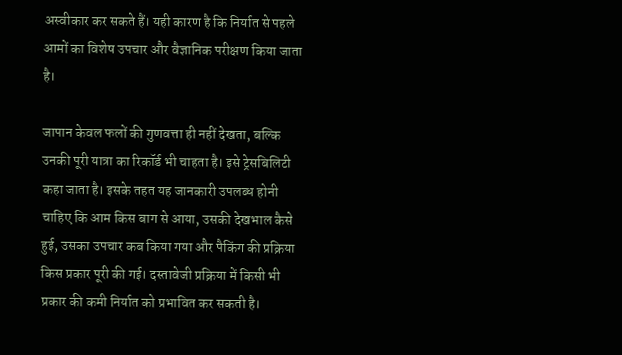अस्वीकार कर सकते हैं। यही कारण है कि निर्यात से पहले आमों का विशेष उपचार और वैज्ञानिक परीक्षण किया जाता है।

जापान केवल फलों की गुणवत्ता ही नहीं देखता, बल्कि उनकी पूरी यात्रा का रिकॉर्ड भी चाहता है। इसे ट्रेसबिलिटी कहा जाता है। इसके तहत यह जानकारी उपलब्ध होनी चाहिए कि आम किस बाग से आया, उसकी देखभाल कैसे हुई, उसका उपचार कब किया गया और पैकिंग की प्रक्रिया किस प्रकार पूरी की गई। दस्तावेजी प्रक्रिया में किसी भी प्रकार की कमी निर्यात को प्रभावित कर सकती है।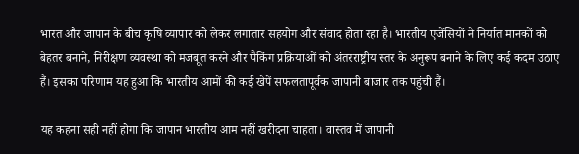भारत और जापान के बीच कृषि व्यापार को लेकर लगातार सहयोग और संवाद होता रहा है। भारतीय एजेंसियों ने निर्यात मानकों को बेहतर बनाने, निरीक्षण व्यवस्था को मजबूत करने और पैकिंग प्रक्रियाओं को अंतरराष्ट्रीय स्तर के अनुरूप बनाने के लिए कई कदम उठाए हैं। इसका परिणाम यह हुआ कि भारतीय आमों की कई खेपें सफलतापूर्वक जापानी बाजार तक पहुंची हैं।

यह कहना सही नहीं होगा कि जापान भारतीय आम नहीं खरीदना चाहता। वास्तव में जापानी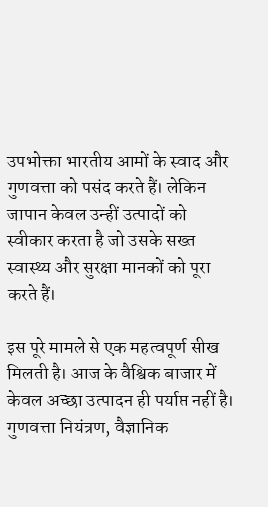उपभोक्ता भारतीय आमों के स्वाद और गुणवत्ता को पसंद करते हैं। लेकिन जापान केवल उन्हीं उत्पादों को स्वीकार करता है जो उसके सख्त स्वास्थ्य और सुरक्षा मानकों को पूरा करते हैं।

इस पूरे मामले से एक महत्वपूर्ण सीख मिलती है। आज के वैश्विक बाजार में केवल अच्छा उत्पादन ही पर्याप्त नहीं है। गुणवत्ता नियंत्रण, वैज्ञानिक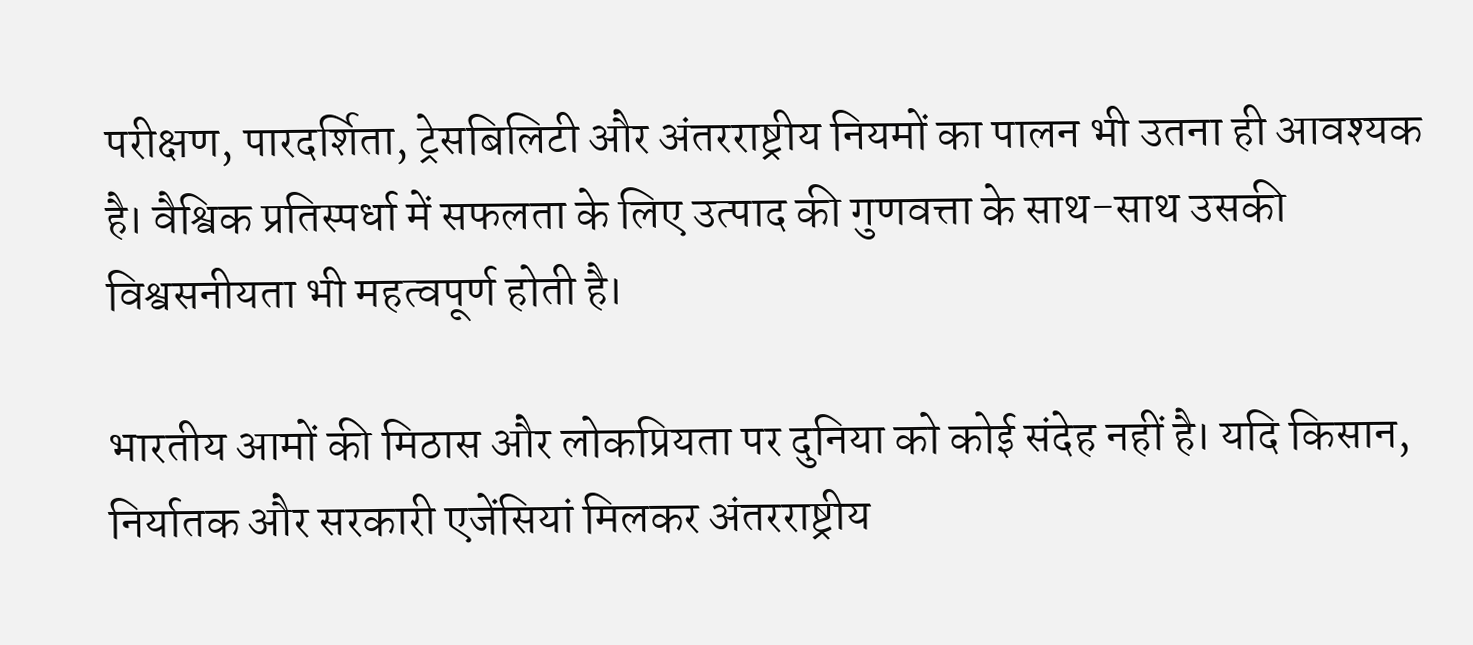परीक्षण, पारदर्शिता, ट्रेसबिलिटी और अंतरराष्ट्रीय नियमों का पालन भी उतना ही आवश्यक है। वैश्विक प्रतिस्पर्धा में सफलता के लिए उत्पाद की गुणवत्ता के साथ-साथ उसकी विश्वसनीयता भी महत्वपूर्ण होती है।

भारतीय आमों की मिठास और लोकप्रियता पर दुनिया को कोई संदेह नहीं है। यदि किसान, निर्यातक और सरकारी एजेंसियां मिलकर अंतरराष्ट्रीय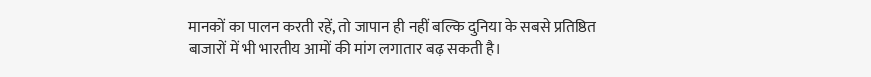मानकों का पालन करती रहें, तो जापान ही नहीं बल्कि दुनिया के सबसे प्रतिष्ठित बाजारों में भी भारतीय आमों की मांग लगातार बढ़ सकती है।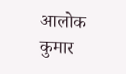आलोक कुमार